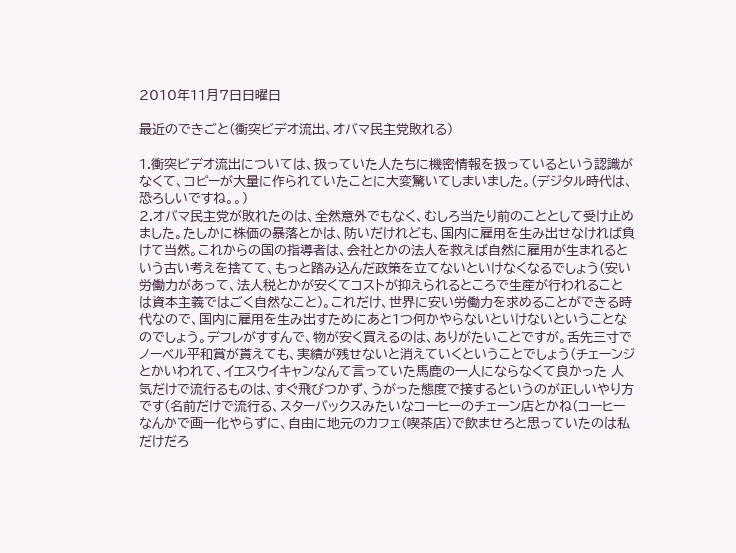2010年11月7日日曜日

最近のできごと(衝突ビデオ流出、オバマ民主党敗れる)

1.衝突ビデオ流出については、扱っていた人たちに機密情報を扱っているという認識がなくて、コピーが大量に作られていたことに大変驚いてしまいました。(デジタル時代は、恐ろしいですね。。)
2.オバマ民主党が敗れたのは、全然意外でもなく、むしろ当たり前のこととして受け止めました。たしかに株価の暴落とかは、防いだけれども、国内に雇用を生み出せなければ負けて当然。これからの国の指導者は、会社とかの法人を救えば自然に雇用が生まれるという古い考えを捨てて、もっと踏み込んだ政策を立てないといけなくなるでしょう(安い労働力があって、法人税とかが安くてコストが抑えられるところで生産が行われることは資本主義ではごく自然なこと)。これだけ、世界に安い労働力を求めることができる時代なので、国内に雇用を生み出すためにあと1つ何かやらないといけないということなのでしょう。デフレがすすんで、物が安く買えるのは、ありがたいことですが。舌先三寸でノーベル平和賞が貰えても、実績が残せないと消えていくということでしょう(チェーンジとかいわれて、イエスウイキャンなんて言っていた馬鹿の一人にならなくて良かった 人気だけで流行るものは、すぐ飛びつかず、うがった態度で接するというのが正しいやり方です(名前だけで流行る、スターバックスみたいなコーヒーのチェーン店とかね(コーヒーなんかで画一化やらずに、自由に地元のカフェ(喫茶店)で飲ませろと思っていたのは私だけだろ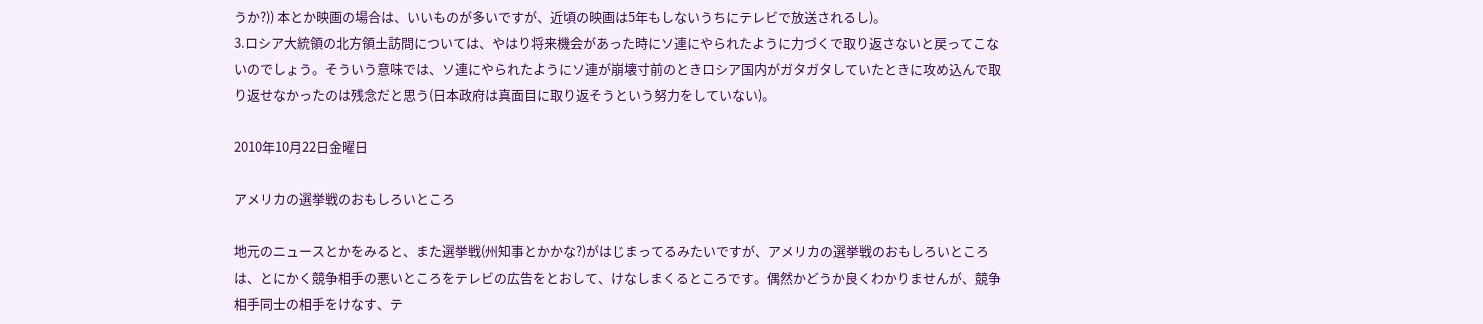うか?)) 本とか映画の場合は、いいものが多いですが、近頃の映画は5年もしないうちにテレビで放送されるし)。
3.ロシア大統領の北方領土訪問については、やはり将来機会があった時にソ連にやられたように力づくで取り返さないと戻ってこないのでしょう。そういう意味では、ソ連にやられたようにソ連が崩壊寸前のときロシア国内がガタガタしていたときに攻め込んで取り返せなかったのは残念だと思う(日本政府は真面目に取り返そうという努力をしていない)。

2010年10月22日金曜日

アメリカの選挙戦のおもしろいところ

地元のニュースとかをみると、また選挙戦(州知事とかかな?)がはじまってるみたいですが、アメリカの選挙戦のおもしろいところは、とにかく競争相手の悪いところをテレビの広告をとおして、けなしまくるところです。偶然かどうか良くわかりませんが、競争相手同士の相手をけなす、テ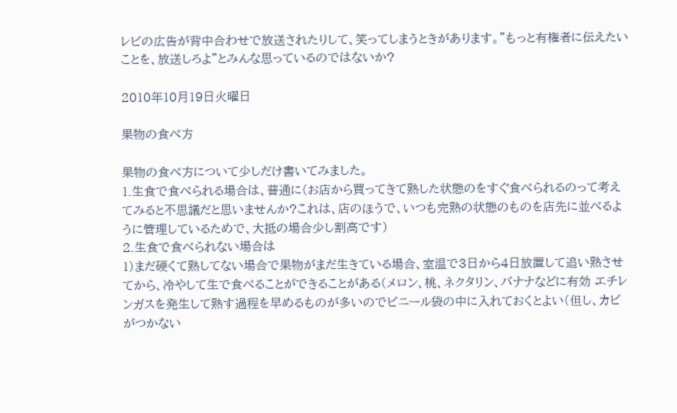レビの広告が背中合わせで放送されたりして、笑ってしまうときがあります。”もっと有権者に伝えたいことを、放送しろよ”とみんな思っているのではないか?

2010年10月19日火曜日

果物の食べ方

果物の食べ方について少しだけ書いてみました。
1.生食で食べられる場合は、普通に(お店から買ってきて熟した状態のをすぐ食べられるのって考えてみると不思議だと思いませんか?これは、店のほうで、いつも完熟の状態のものを店先に並べるように管理しているためで、大抵の場合少し割高です)
2.生食で食べられない場合は
1)まだ硬くて熟してない場合で果物がまだ生きている場合、室温で3日から4日放置して追い熟させてから、冷やして生で食べることができることがある(メロン、桃、ネクタリン、バナナなどに有効 エチレンガスを発生して熟す過程を早めるものが多いのでビニール袋の中に入れておくとよい(但し、カビがつかない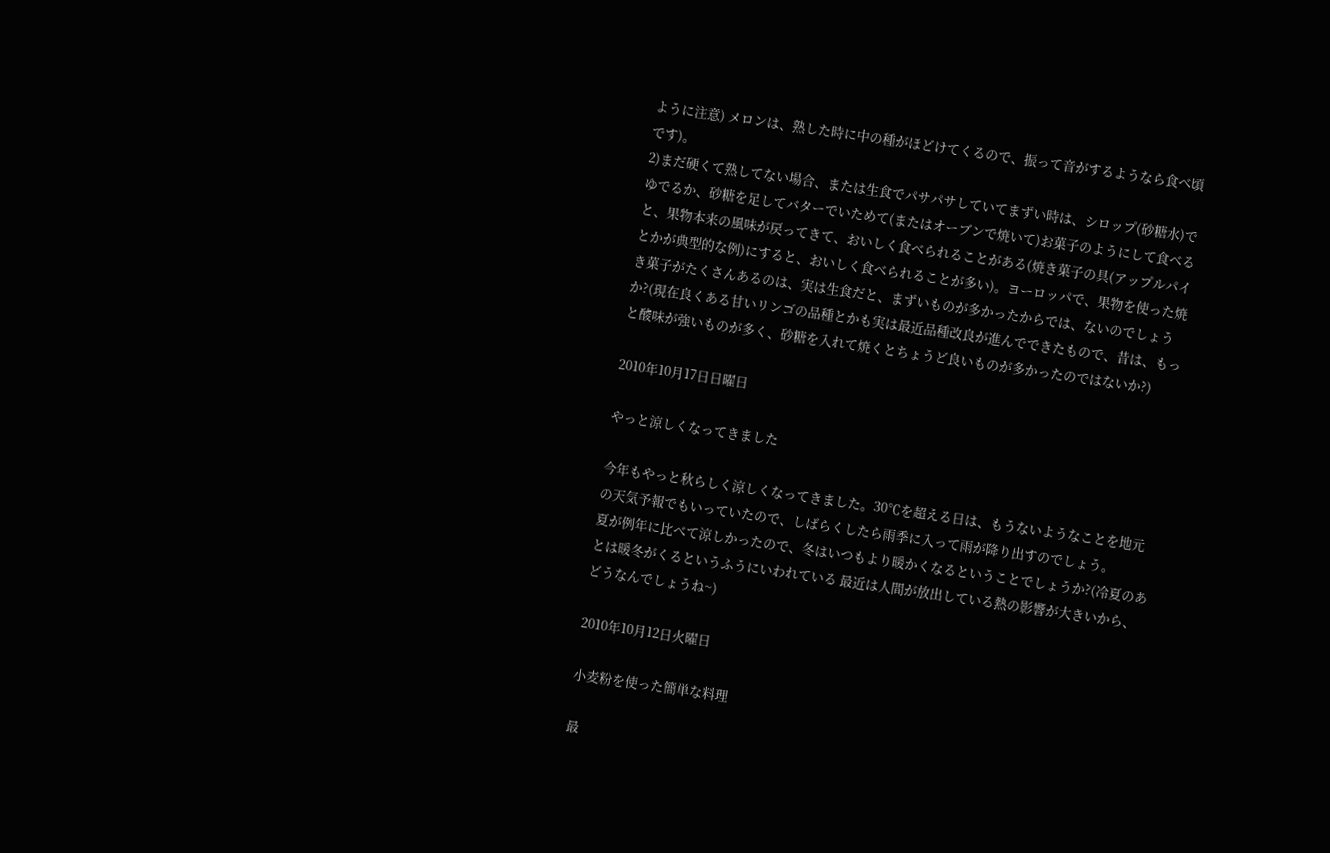ように注意) メロンは、熟した時に中の種がほどけてくるので、振って音がするようなら食べ頃です)。
2)まだ硬くて熟してない場合、または生食でパサパサしていてまずい時は、シロップ(砂糖水)でゆでるか、砂糖を足してバターでいためて(またはオーブンで焼いて)お菓子のようにして食べると、果物本来の風味が戻ってきて、おいしく食べられることがある(焼き菓子の具(アップルパイとかが典型的な例)にすると、おいしく食べられることが多い)。ヨーロッパで、果物を使った焼き菓子がたくさんあるのは、実は生食だと、まずいものが多かったからでは、ないのでしょうか?(現在良くある甘いリンゴの品種とかも実は最近品種改良が進んでできたもので、昔は、もっと酸味が強いものが多く、砂糖を入れて焼くとちょうど良いものが多かったのではないか?)

2010年10月17日日曜日

やっと涼しくなってきました

今年もやっと秋らしく涼しくなってきました。30℃を超える日は、もうないようなことを地元の天気予報でもいっていたので、しばらくしたら雨季に入って雨が降り出すのでしょう。
夏が例年に比べて涼しかったので、冬はいつもより暖かくなるということでしょうか?(冷夏のあとは暖冬がくるというふうにいわれている 最近は人間が放出している熱の影響が大きいから、どうなんでしょうね~)

2010年10月12日火曜日

小麦粉を使った簡単な料理

最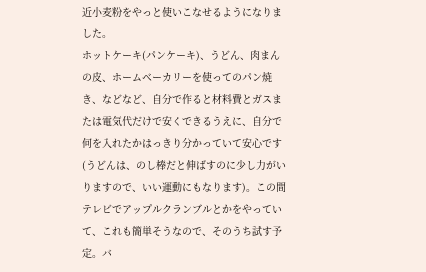近小麦粉をやっと使いこなせるようになりました。
ホットケーキ(パンケーキ)、うどん、肉まんの皮、ホームベーカリーを使ってのパン焼き、などなど、自分で作ると材料費とガスまたは電気代だけで安くできるうえに、自分で何を入れたかはっきり分かっていて安心です(うどんは、のし棒だと伸ばすのに少し力がいりますので、いい運動にもなります)。この間テレビでアップルクランブルとかをやっていて、これも簡単そうなので、そのうち試す予定。バ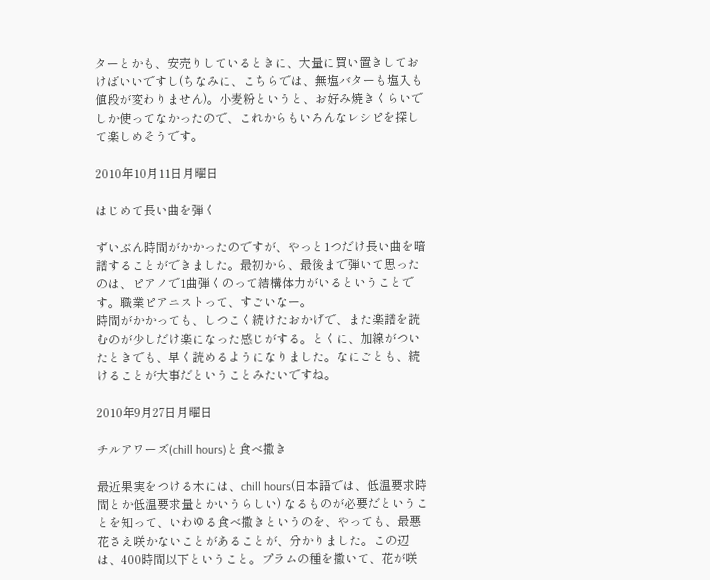ターとかも、安売りしているときに、大量に買い置きしておけばいいですし(ちなみに、こちらでは、無塩バターも塩入も値段が変わりません)。小麦粉というと、お好み焼きくらいでしか使ってなかったので、これからもいろんなレシピを探して楽しめそうです。

2010年10月11日月曜日

はじめて長い曲を弾く

ずいぶん時間がかかったのですが、やっと1つだけ長い曲を暗譜することができました。最初から、最後まで弾いて思ったのは、ピアノで1曲弾くのって結構体力がいるということです。職業ピアニストって、すごいなー。
時間がかかっても、しつこく続けたおかげで、また楽譜を読むのが少しだけ楽になった感じがする。とくに、加線がついたときでも、早く読めるようになりました。なにごとも、続けることが大事だということみたいですね。

2010年9月27日月曜日

チルアワーズ(chill hours)と食べ撒き

最近果実をつける木には、chill hours(日本語では、低温要求時間とか低温要求量とかいうらしい) なるものが必要だということを知って、いわゆる食べ撒きというのを、やっても、最悪花さえ咲かないことがあることが、分かりました。この辺は、400時間以下ということ。プラムの種を撒いて、花が咲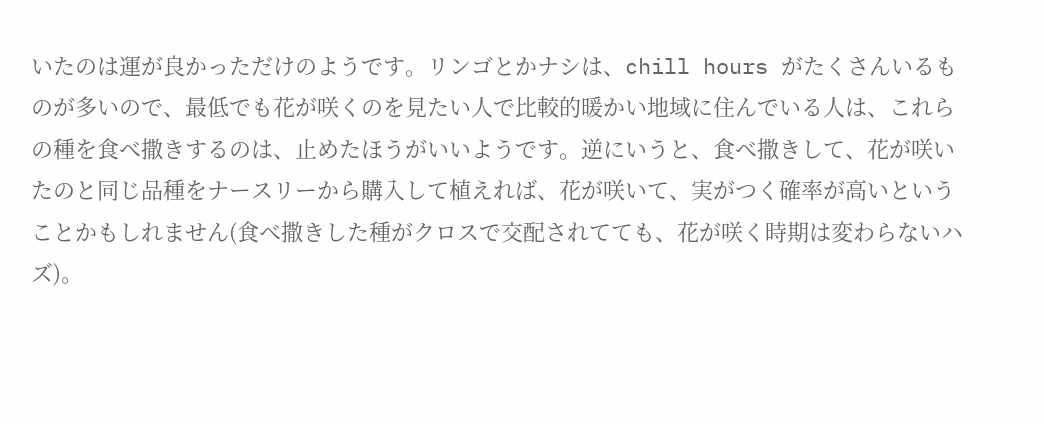いたのは運が良かっただけのようです。リンゴとかナシは、chill hours がたくさんいるものが多いので、最低でも花が咲くのを見たい人で比較的暖かい地域に住んでいる人は、これらの種を食べ撒きするのは、止めたほうがいいようです。逆にいうと、食べ撒きして、花が咲いたのと同じ品種をナースリーから購入して植えれば、花が咲いて、実がつく確率が高いということかもしれません(食べ撒きした種がクロスで交配されてても、花が咲く時期は変わらないハズ)。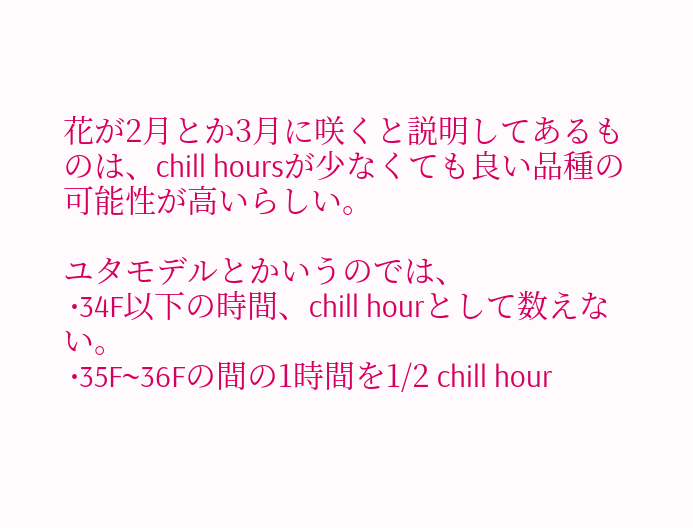花が2月とか3月に咲くと説明してあるものは、chill hoursが少なくても良い品種の可能性が高いらしい。

ユタモデルとかいうのでは、
 •34F以下の時間、chill hourとして数えない。
 •35F~36Fの間の1時間を1/2 chill hour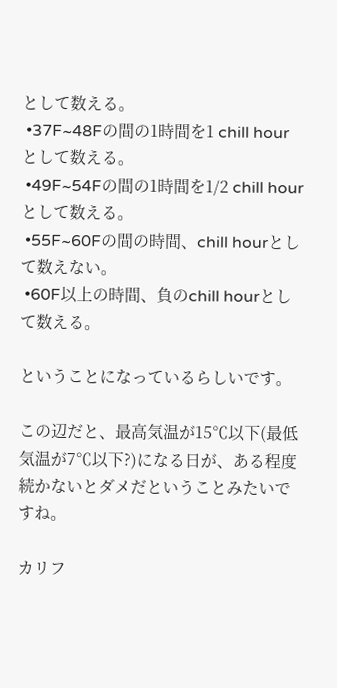として数える。
 •37F~48Fの間の1時間を1 chill hour として数える。
 •49F~54Fの間の1時間を1/2 chill hour として数える。
 •55F~60Fの間の時間、chill hourとして数えない。
 •60F以上の時間、負のchill hourとして数える。

ということになっているらしいです。

この辺だと、最高気温が15℃以下(最低気温が7℃以下?)になる日が、ある程度続かないとダメだということみたいですね。

カリフ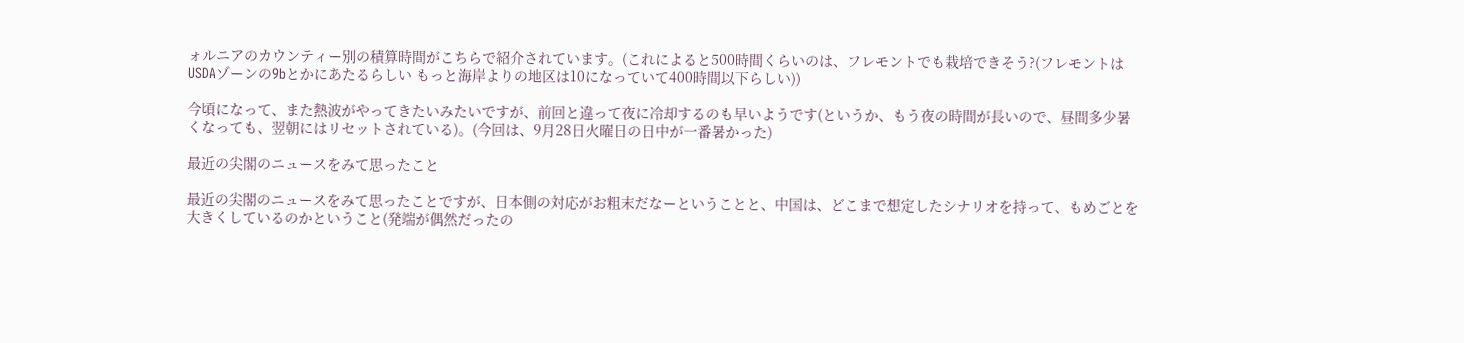ォルニアのカウンティー別の積算時間がこちらで紹介されています。(これによると500時間くらいのは、フレモントでも栽培できそう?(フレモントはUSDAゾーンの9bとかにあたるらしい もっと海岸よりの地区は10になっていて400時間以下らしい))

今頃になって、また熱波がやってきたいみたいですが、前回と違って夜に冷却するのも早いようです(というか、もう夜の時間が長いので、昼間多少暑くなっても、翌朝にはリセットされている)。(今回は、9月28日火曜日の日中が一番暑かった)

最近の尖閣のニュースをみて思ったこと

最近の尖閣のニュースをみて思ったことですが、日本側の対応がお粗末だなーということと、中国は、どこまで想定したシナリオを持って、もめごとを大きくしているのかということ(発端が偶然だったの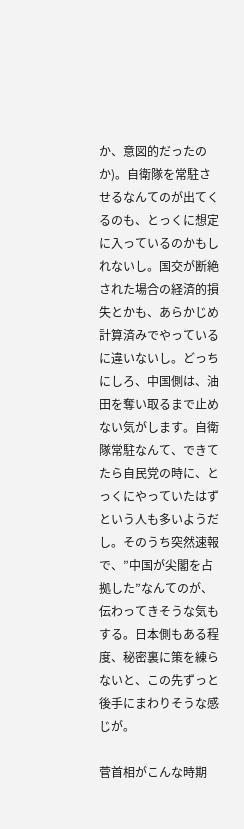か、意図的だったのか)。自衛隊を常駐させるなんてのが出てくるのも、とっくに想定に入っているのかもしれないし。国交が断絶された場合の経済的損失とかも、あらかじめ計算済みでやっているに違いないし。どっちにしろ、中国側は、油田を奪い取るまで止めない気がします。自衛隊常駐なんて、できてたら自民党の時に、とっくにやっていたはずという人も多いようだし。そのうち突然速報で、”中国が尖閣を占拠した”なんてのが、伝わってきそうな気もする。日本側もある程度、秘密裏に策を練らないと、この先ずっと後手にまわりそうな感じが。

菅首相がこんな時期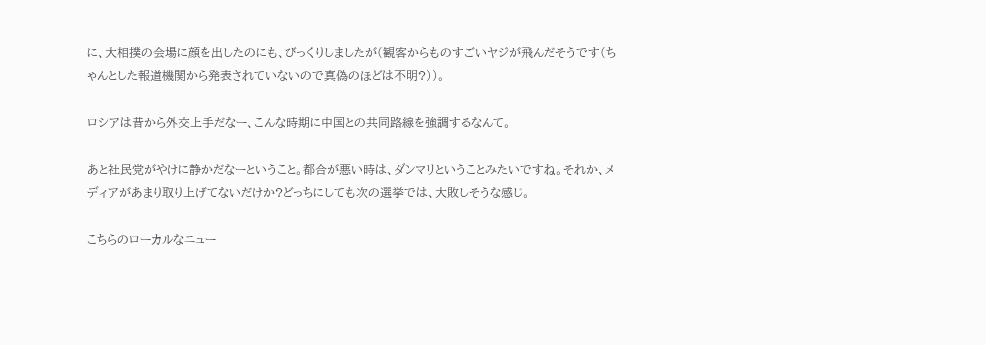に、大相撲の会場に顔を出したのにも、びっくりしましたが(観客からものすごいヤジが飛んだそうです(ちゃんとした報道機関から発表されていないので真偽のほどは不明?))。

ロシアは昔から外交上手だなー、こんな時期に中国との共同路線を強調するなんて。

あと社民党がやけに静かだなーということ。都合が悪い時は、ダンマリということみたいですね。それか、メディアがあまり取り上げてないだけか?どっちにしても次の選挙では、大敗しそうな感じ。

こちらのローカルなニュー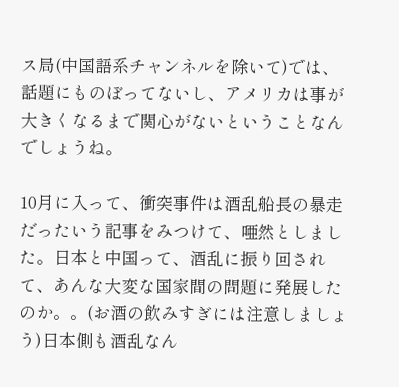ス局(中国語系チャンネルを除いて)では、話題にものぼってないし、アメリカは事が大きくなるまで関心がないということなんでしょうね。

10月に入って、衝突事件は酒乱船長の暴走だったいう記事をみつけて、唖然としました。日本と中国って、酒乱に振り回されて、あんな大変な国家間の問題に発展したのか。。(お酒の飲みすぎには注意しましょう)日本側も酒乱なん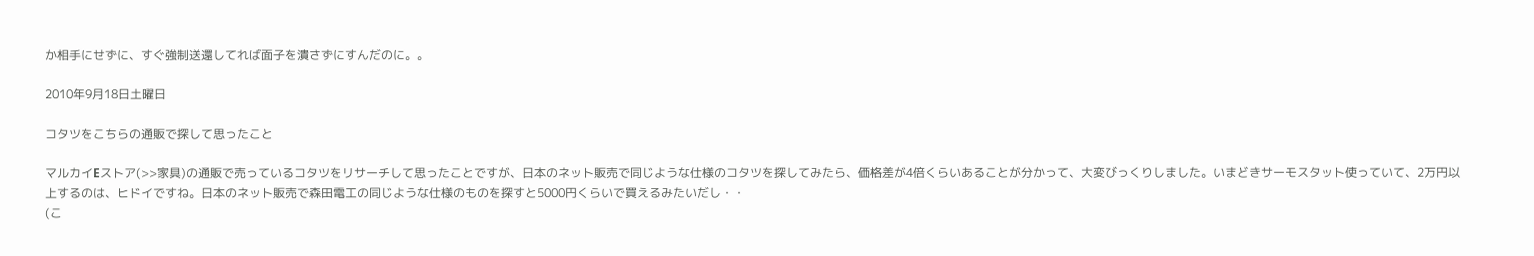か相手にせずに、すぐ強制送還してれば面子を潰さずにすんだのに。。

2010年9月18日土曜日

コタツをこちらの通販で探して思ったこと

マルカイEストア(>>家具)の通販で売っているコタツをリサーチして思ったことですが、日本のネット販売で同じような仕様のコタツを探してみたら、価格差が4倍くらいあることが分かって、大変びっくりしました。いまどきサーモスタット使っていて、2万円以上するのは、ヒドイですね。日本のネット販売で森田電工の同じような仕様のものを探すと5000円くらいで買えるみたいだし・・
(こ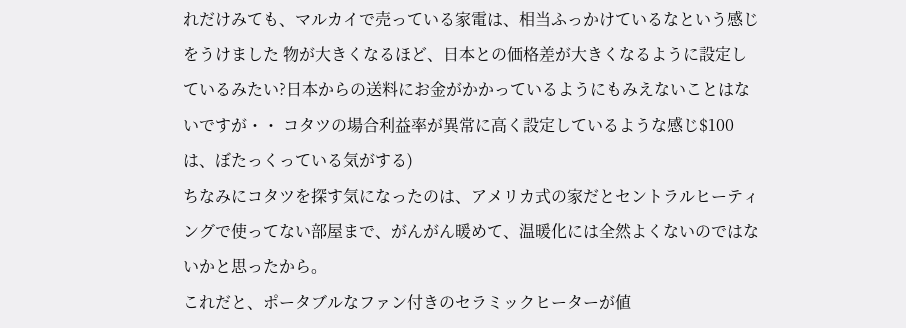れだけみても、マルカイで売っている家電は、相当ふっかけているなという感じをうけました 物が大きくなるほど、日本との価格差が大きくなるように設定しているみたい?日本からの送料にお金がかかっているようにもみえないことはないですが・・ コタツの場合利益率が異常に高く設定しているような感じ$100は、ぼたっくっている気がする)
ちなみにコタツを探す気になったのは、アメリカ式の家だとセントラルヒーティングで使ってない部屋まで、がんがん暖めて、温暖化には全然よくないのではないかと思ったから。
これだと、ポータブルなファン付きのセラミックヒーターが値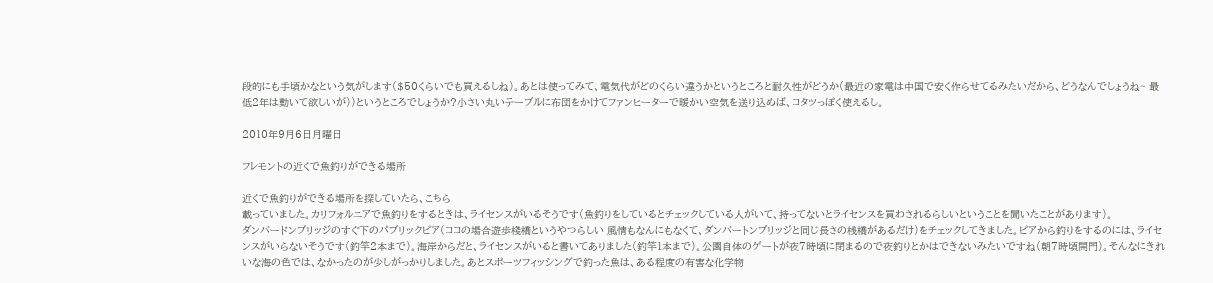段的にも手頃かなという気がします($50くらいでも買えるしね)。あとは使ってみて、電気代がどのくらい違うかというところと耐久性がどうか(最近の家電は中国で安く作らせてるみたいだから、どうなんでしょうね~ 最低2年は動いて欲しいが))というところでしょうか?小さい丸いテーブルに布団をかけてファンヒーターで暖かい空気を送り込めば、コタツっぽく使えるし。

2010年9月6日月曜日

フレモントの近くで魚釣りができる場所

近くで魚釣りができる場所を探していたら、こちら
載っていました。カリフォルニアで魚釣りをするときは、ライセンスがいるそうです(魚釣りをしているとチェックしている人がいて、持ってないとライセンスを買わされるらしいということを聞いたことがあります)。
ダンバードンブリッジのすぐ下のパブリックピア(ココの場合遊歩棧橋というやつらしい 風情もなんにもなくて、ダンバートンブリッジと同じ長さの桟橋があるだけ)をチェックしてきました。ピアから釣りをするのには、ライセンスがいらないそうです(釣竿2本まで)。海岸からだと、ライセンスがいると書いてありました(釣竿1本まで)。公園自体のゲートが夜7時頃に閉まるので夜釣りとかはできないみたいですね(朝7時頃開門)。そんなにきれいな海の色では、なかったのが少しがっかりしました。あとスポーツフィッシングで釣った魚は、ある程度の有害な化学物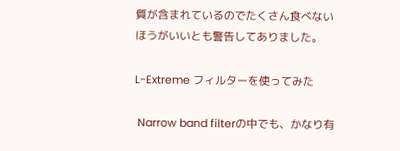質が含まれているのでたくさん食べないほうがいいとも警告してありました。

L-Extreme フィルターを使ってみた

 Narrow band filterの中でも、かなり有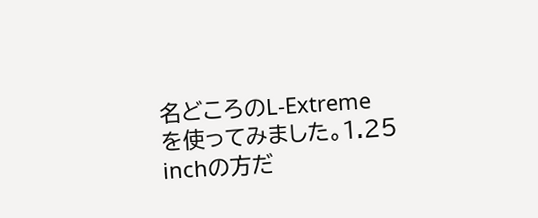名どころのL-Extreme を使ってみました。1.25 inchの方だ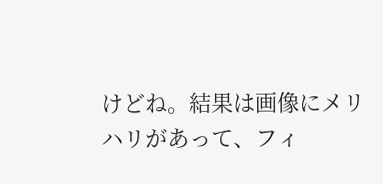けどね。結果は画像にメリハリがあって、フィ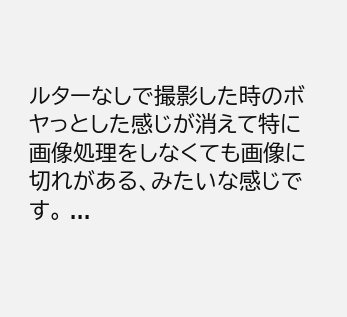ルターなしで撮影した時のボヤっとした感じが消えて特に画像処理をしなくても画像に切れがある、みたいな感じです。 ...